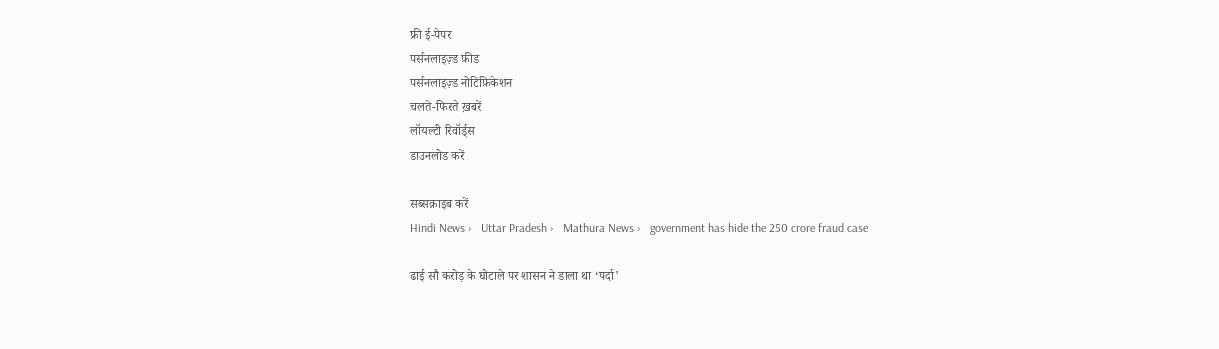फ्री ई-पेपर
पर्सनलाइज़्ड फ़ीड
पर्सनलाइज़्ड नोटिफ़िकेशन
चलते-फिरते ख़बरें
लॉयल्टी रिवॉर्ड्स
डाउनलोड करें

सब्सक्राइब करें
Hindi News ›   Uttar Pradesh ›   Mathura News ›   government has hide the 250 crore fraud case

ढाई सौ करोड़ के घोटाले पर शासन ने डाला था ‘पर्दा’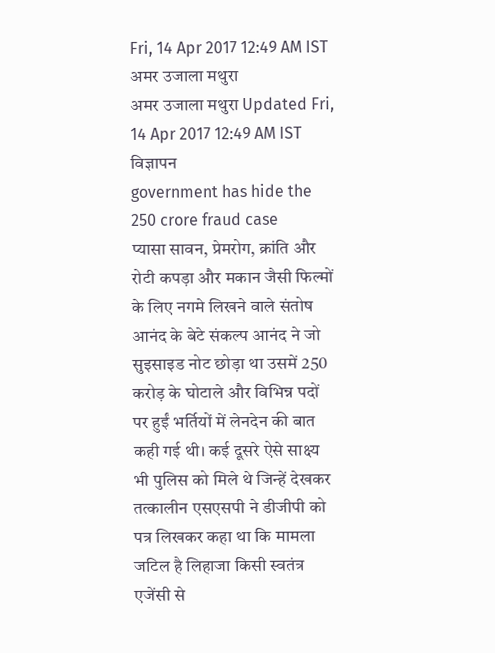Fri, 14 Apr 2017 12:49 AM IST
अमर उजाला मथुरा
अमर उजाला मथुरा Updated Fri, 14 Apr 2017 12:49 AM IST
विज्ञापन
government has hide the 250 crore fraud case
प्यासा सावन, प्रेमरोग, क्रांति और रोटी कपड़ा और मकान जैसी फिल्मों के लिए नगमे लिखने वाले संतोष आनंद के बेटे संकल्प आनंद ने जो सुइसाइड नोट छोड़ा था उसमें 250 करोड़ के घोटाले और विभिन्न पदों पर हुईं भर्तियों में लेनदेन की बात कही गई थी। कई दूसरे ऐसे साक्ष्य भी पुलिस को मिले थे जिन्हें देखकर तत्कालीन एसएसपी ने डीजीपी को पत्र लिखकर कहा था कि मामला जटिल है लिहाजा किसी स्वतंत्र एजेंसी से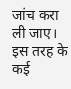जांच करा ली जाए। इस तरह के कई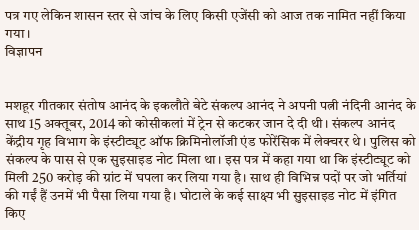पत्र गए लेकिन शासन स्तर से जांच के लिए किसी एजेंसी को आज तक नामित नहीं किया गया।
विज्ञापन


मशहूर गीतकार संतोष आनंद के इकलौते बेटे संकल्प आनंद ने अपनी पत्नी नंदिनी आनंद के साथ 15 अक्तूबर, 2014 को कोसीकलां में ट्रेन से कटकर जान दे दी थी। संकल्प आनंद केंद्रीय गृह विभाग के इंस्टीट्यूट ऑफ क्रिमिनोलॉजी एंड फोरेंसिक में लेक्चरर थे। पुलिस को संकल्प के पास से एक सुइसाइड नोट मिला था। इस पत्र में कहा गया था कि इंस्टीट्यूट को मिली 250 करोड़ की ग्रांट में घपला कर लिया गया है। साथ ही विभिन्न पदों पर जो भर्तियां की गईं हैं उनमें भी पैसा लिया गया है। घोटाले के कई साक्ष्य भी सुइसाइड नोट में इंगित किए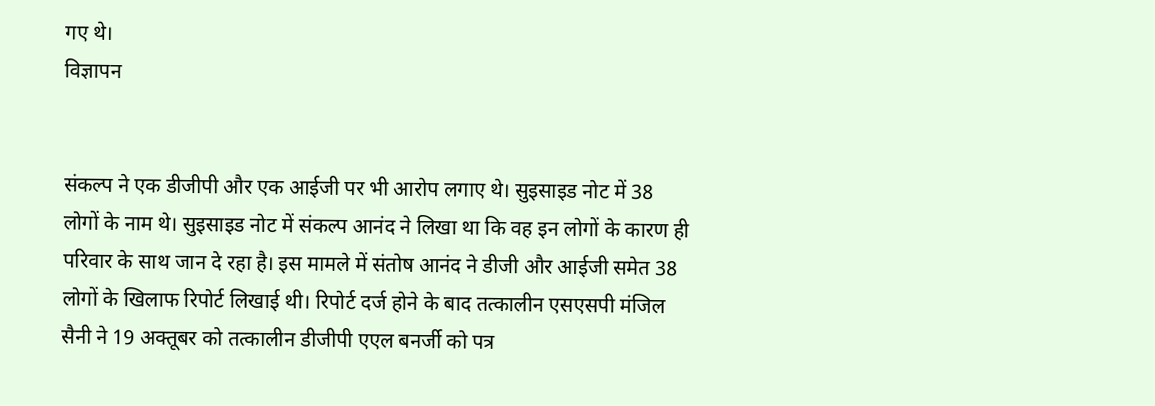गए थे।
विज्ञापन


संकल्प ने एक डीजीपी और एक आईजी पर भी आरोप लगाए थे। सुइसाइड नोट में 38 लोगों के नाम थे। सुइसाइड नोट में संकल्प आनंद ने लिखा था कि वह इन लोगों के कारण ही परिवार के साथ जान दे रहा है। इस मामले में संतोष आनंद ने डीजी और आईजी समेत 38 लोगों के खिलाफ रिपोर्ट लिखाई थी। रिपोर्ट दर्ज होने के बाद तत्कालीन एसएसपी मंजिल सैनी ने 19 अक्तूबर को तत्कालीन डीजीपी एएल बनर्जी को पत्र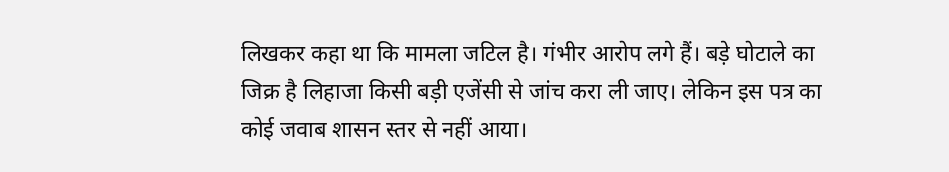लिखकर कहा था कि मामला जटिल है। गंभीर आरोप लगे हैं। बड़े घोटाले का जिक्र है लिहाजा किसी बड़ी एजेंसी से जांच करा ली जाए। लेकिन इस पत्र का कोई जवाब शासन स्तर से नहीं आया।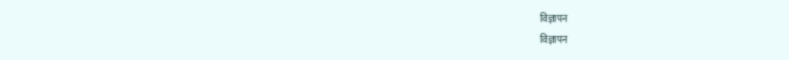विज्ञापन
विज्ञापन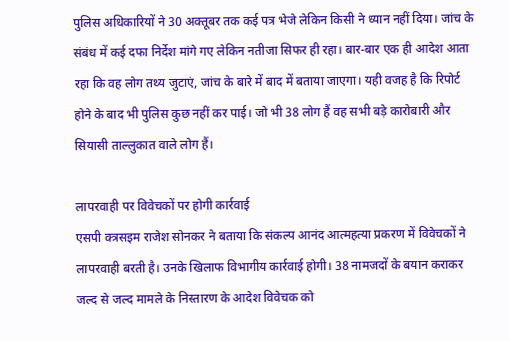पुलिस अधिकारियों ने 30 अक्तूबर तक कई पत्र भेजे लेकिन किसी ने ध्यान नहीं दिया। जांच के संबंध में कई दफा निर्देश मांगे गए लेकिन नतीजा सिफर ही रहा। बार-बार एक ही आदेश आता रहा कि वह लोग तथ्य जुटाएं, जांच के बारे में बाद में बताया जाएगा। यही वजह है कि रिपोर्ट होने के बाद भी पुलिस कुछ नहीं कर पाई। जो भी 38 लोग हैं वह सभी बड़े कारोबारी और सियासी ताल्लुकात वाले लोग हैं।

लापरवाही पर विवेचकों पर होगी कार्रवाई
एसपी क्त्रसइम राजेश सोनकर ने बताया कि संकल्प आनंद आत्महत्या प्रकरण में विवेचकों ने लापरवाही बरती है। उनके खिलाफ विभागीय कार्रवाई होगी। 38 नामजदों के बयान कराकर जल्द से जल्द मामले के निस्तारण के आदेश विवेचक को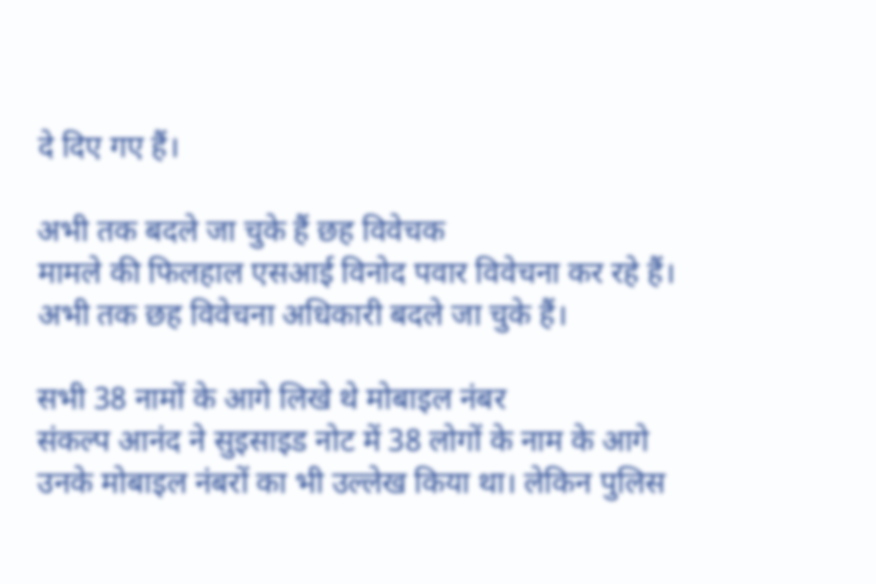दे दिए गए हैं।

अभी तक बदले जा चुके हैं छह विवेचक
मामले की फिलहाल एसआई विनोद पवार विवेचना कर रहे हैं। अभी तक छह विवेचना अधिकारी बदले जा चुके हैं।

सभी 38 नामों के आगे लिखे थे मोबाइल नंबर
संकल्प आनंद ने सुइसाइड नोट में 38 लोगों के नाम के आगे उनके मोबाइल नंबरों का भी उल्लेख किया था। लेकिन पुलिस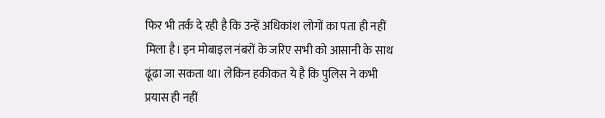फिर भी तर्क दे रही है कि उन्हें अधिकांश लोगों का पता ही नहीं मिला है। इन मोबाइल नंबरों के जरिए सभी को आसानी के साथ ढूंढा जा सकता था। लेकिन हकीकत ये है कि पुलिस ने कभी प्रयास ही नहीं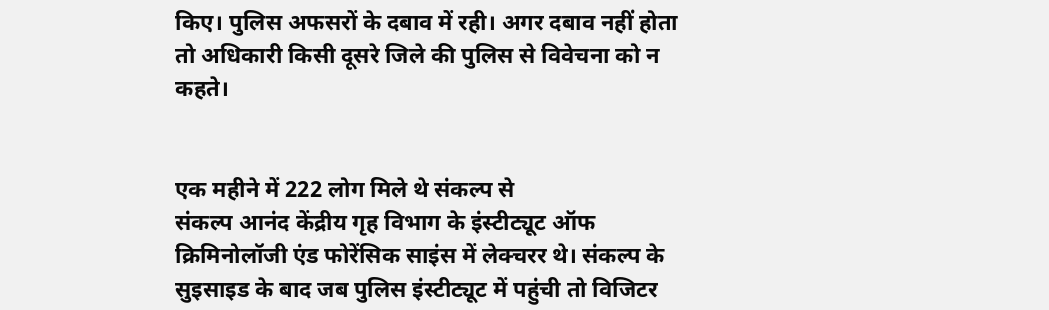किए। पुलिस अफसरों के दबाव में रही। अगर दबाव नहीं होता तो अधिकारी किसी दूसरे जिले की पुलिस से विवेचना को न कहते।


एक महीने में 222 लोग मिले थे संकल्प से
संकल्प आनंद केंद्रीय गृह विभाग के इंस्टीट्यूट ऑफ क्रिमिनोलॉजी एंड फोरेंसिक साइंस में लेक्चरर थे। संकल्प के सुइसाइड के बाद जब पुलिस इंस्टीट्यूट में पहुंची तो विजिटर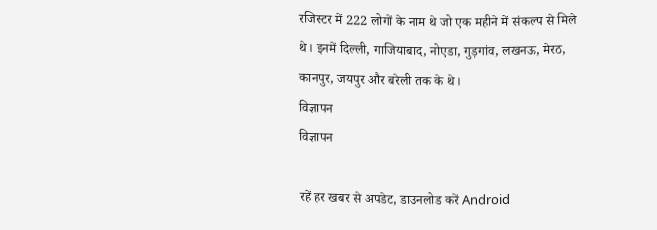रजिस्टर में 222 लोगों के नाम थे जो एक महीने में संकल्प से मिले थे। इनमें दिल्ली, गाजियाबाद, नोएडा, गुड़गांव, लखनऊ, मेरठ, कानपुर, जयपुर और बरेली तक के थे।
विज्ञापन
विज्ञापन

रहें हर खबर से अपडेट, डाउनलोड करें Android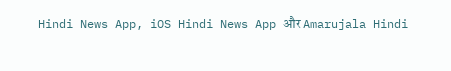Hindi News App, iOS Hindi News App और Amarujala Hindi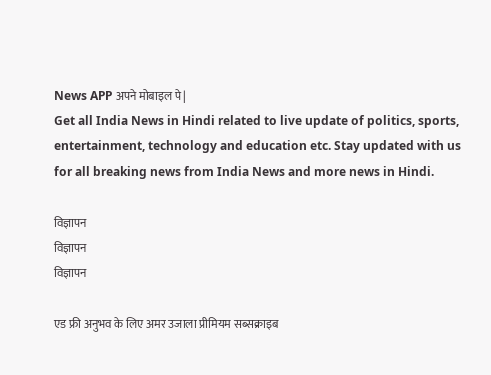News APP अपने मोबाइल पे|
Get all India News in Hindi related to live update of politics, sports, entertainment, technology and education etc. Stay updated with us for all breaking news from India News and more news in Hindi.

विज्ञापन
विज्ञापन
विज्ञापन

एड फ्री अनुभव के लिए अमर उजाला प्रीमियम सब्सक्राइब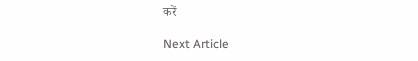करें

Next Article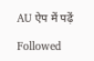AU ऐप में पढ़ें

Followed